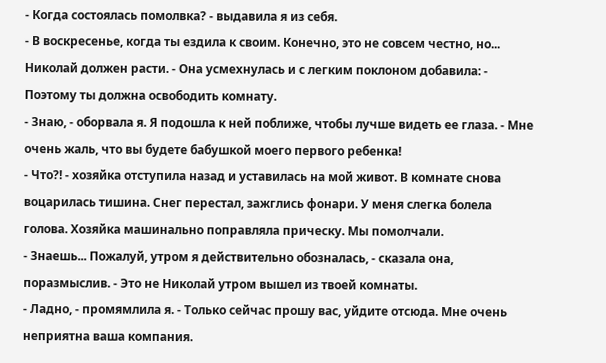- Когда состоялась помолвка? - выдавила я из себя.
- В воскресенье, когда ты ездила к своим. Конечно, это не совсем честно, но... Николай должен расти. - Она усмехнулась и с легким поклоном добавила: - Поэтому ты должна освободить комнату.
- Знаю, - оборвала я. Я подошла к ней поближе, чтобы лучше видеть ее глаза. - Мне очень жаль, что вы будете бабушкой моего первого ребенка!
- Что?! - хозяйка отступила назад и уставилась на мой живот. В комнате снова воцарилась тишина. Снег перестал, зажглись фонари. У меня слегка болела голова. Хозяйка машинально поправляла прическу. Мы помолчали.
- Знаешь... Пожалуй, утром я действительно обозналась, - сказала она, поразмыслив. - Это не Николай утром вышел из твоей комнаты.
- Ладно, - промямлила я. - Только сейчас прошу вас, уйдите отсюда. Мне очень неприятна ваша компания.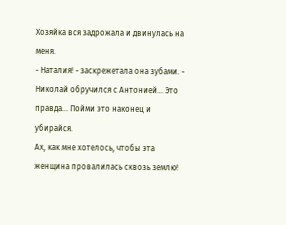Хозяйка вся задрожала и двинулась на меня.
- Наталия! - заскрежетала она зубами. - Николай обручился с Антонией... Это правда... Пойми это наконец и убирайся.
Ах, как мне хотелось, чтобы эта женщина провалилась сквозь землю!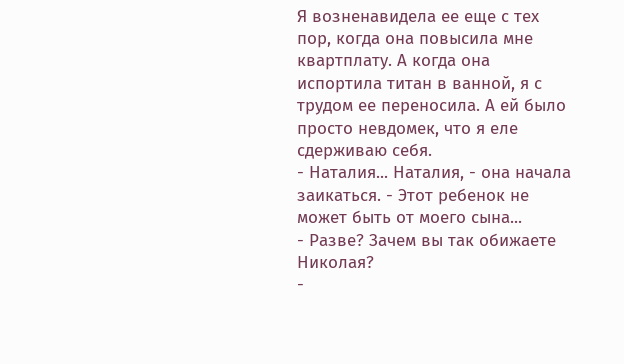Я возненавидела ее еще с тех пор, когда она повысила мне квартплату. А когда она испортила титан в ванной, я с трудом ее переносила. А ей было просто невдомек, что я еле сдерживаю себя.
- Наталия... Наталия, - она начала заикаться. - Этот ребенок не может быть от моего сына...
- Разве? Зачем вы так обижаете Николая?
-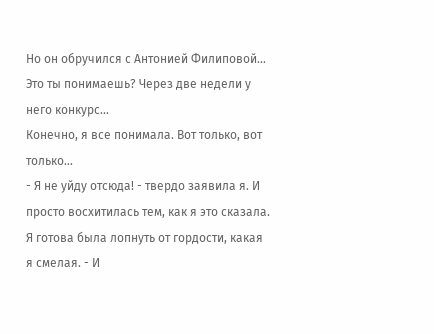Но он обручился с Антонией Филиповой... Это ты понимаешь? Через две недели у него конкурс...
Конечно, я все понимала. Вот только, вот только...
- Я не уйду отсюда! - твердо заявила я. И просто восхитилась тем, как я это сказала. Я готова была лопнуть от гордости, какая я смелая. - И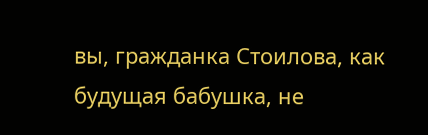вы, гражданка Стоилова, как будущая бабушка, не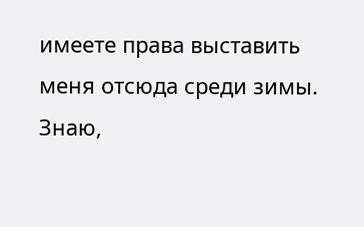имеете права выставить меня отсюда среди зимы. Знаю,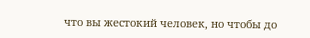что вы жестокий человек, но чтобы до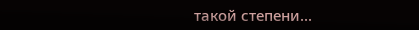такой степени...